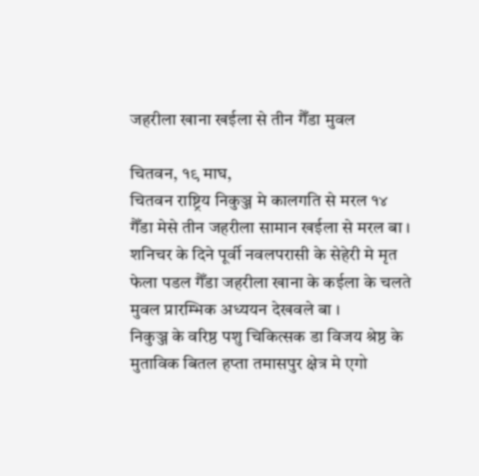जहरीला खाना खईला से तीन गैँडा मुवल

चितवन, १९ माघ,
चितवन राष्ट्रिय निकुञ्ज मे कालगति से मरल १४ गैँडा मेसे तीन जहरीला सामान खईला से मरल बा । शनिचर के दिने पूर्वी नवलपरासी के सेहेरी मे मृत फेला पडल गैँडा जहरीला खाना के कईला के चलते मुवल प्रारम्भिक अध्ययन देखवले बा ।
निकुञ्ज के वरिष्ठ पशु चिकित्सक डा विजय श्रेष्ठ के मुताविक बितल हप्ता तमासपुर क्षेत्र मे एगो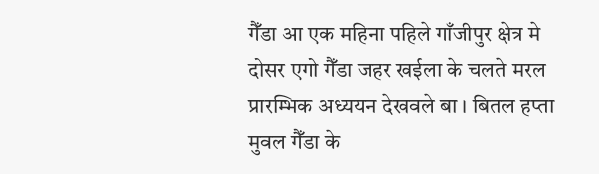गैँडा आ एक महिना पहिले गाँजीपुर क्षेत्र मे दोसर एगो गैँडा जहर खईला के चलते मरल प्रारम्भिक अध्ययन देखवले बा । बितल हप्ता मुवल गैँडा के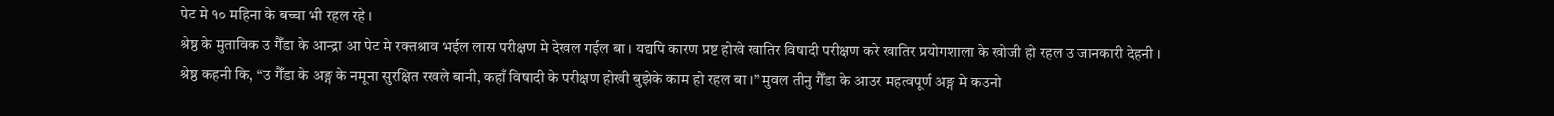पेट मे १० महिना के बच्चा भी रहल रहे ।
श्रेष्ठ के मुताविक उ गैँडा के आन्द्रा आ पेट मे रक्तश्राव भईल लास परीक्षण मे देखल गईल बा । यद्यपि कारण प्रष्ट होखे खातिर विषादी परीक्षण करे खातिर प्रयोगशाला के खोजी हो रहल उ जानकारी देहनी ।
श्रेष्ठ कहनी कि, “उ गैँडा के अङ्ग के नमूना सुरक्षित रखले बानी, कहाँ विषादी के परीक्षण होखी बुझेके काम हो रहल बा ।” मुवल तीनु गैँडा के आउर महत्वपूर्ण अङ्ग मे कउनो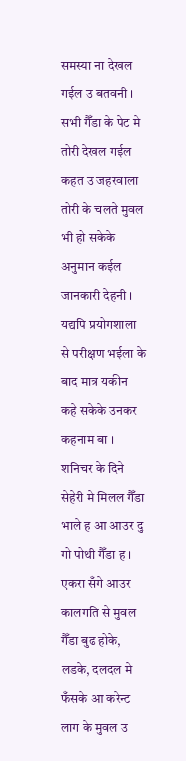समस्या ना देखल गईल उ बतवनी ।
सभी गैँडा के पेट मे तोरी देखल गईल कहत उ जहरवाला तोरी के चलते मुवल भी हो सकेके अनुमान कईल जानकारी देहनी । यद्यपि प्रयोगशाला से परीक्षण भईला के बाद मात्र यकीन कहे सकेके उनकर कहनाम बा ।
शनिचर के दिने सेहेरी मे मिलल गैँडा भाले ह आ आउर दु गो पोथी गैँडा ह । एकरा सँगे आउर कालगति से मुवल गैँडा बुढ होके, लडके, दलदल मे फँसके आ करेन्ट लाग के मुवल उ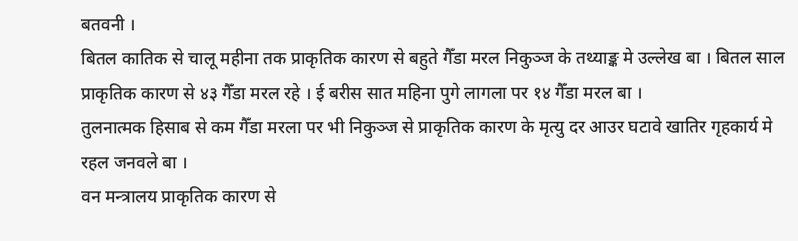बतवनी ।
बितल कातिक से चालू महीना तक प्राकृतिक कारण से बहुते गैँडा मरल निकुञ्ज के तथ्याङ्क मे उल्लेख बा । बितल साल प्राकृतिक कारण से ४३ गैँडा मरल रहे । ई बरीस सात महिना पुगे लागला पर १४ गैँडा मरल बा ।
तुलनात्मक हिसाब से कम गैँडा मरला पर भी निकुञ्ज से प्राकृतिक कारण के मृत्यु दर आउर घटावे खातिर गृहकार्य मे रहल जनवले बा ।
वन मन्त्रालय प्राकृतिक कारण से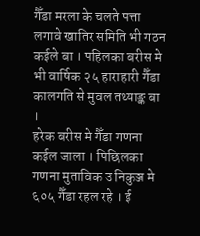गैँडा मरला के चलते पत्ता लगावे खातिर समिति भी गठन कईले बा । पहिलका बरीस मे भी वार्षिक २५ हाराहारी गैँडा कालगति से मुवल तथ्याङ्क बा ।
हरेक बरीस मे गैँडा गणना कईल जाला । पिछिलका गणना मुताविक उ निकुञ्ज मे ६०५ गैँडा रहल रहे । ई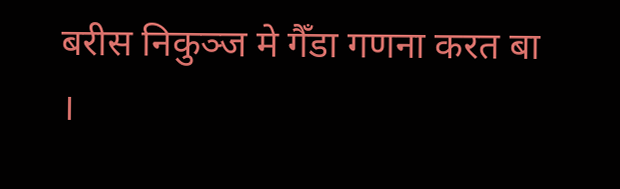बरीस निकुञ्ज मे गैँडा गणना करत बा ।